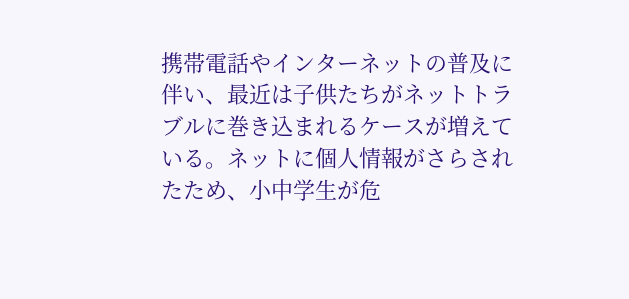携帯電話やインターネットの普及に伴い、最近は子供たちがネットトラブルに巻き込まれるケースが増えている。ネットに個人情報がさらされたため、小中学生が危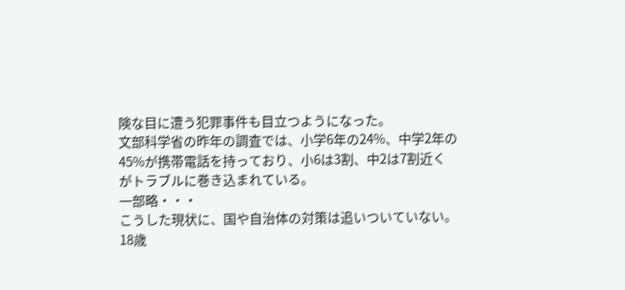険な目に遭う犯罪事件も目立つようになった。
文部科学省の昨年の調査では、小学6年の24%、中学2年の45%が携帯電話を持っており、小6は3割、中2は7割近くがトラブルに巻き込まれている。
一部略・・・
こうした現状に、国や自治体の対策は追いついていない。18歳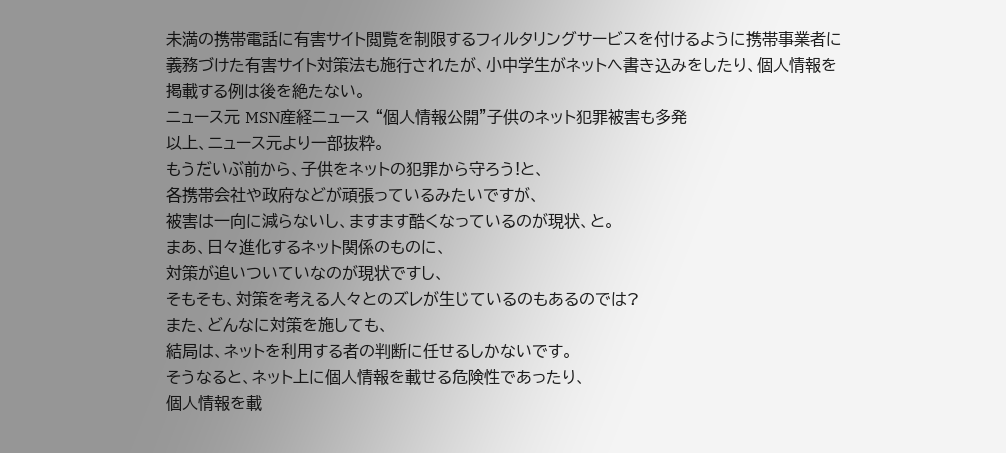未満の携帯電話に有害サイト閲覧を制限するフィルタリングサービスを付けるように携帯事業者に義務づけた有害サイト対策法も施行されたが、小中学生がネットへ書き込みをしたり、個人情報を掲載する例は後を絶たない。
ニュース元 MSN産経ニュース “個人情報公開”子供のネット犯罪被害も多発
以上、ニュース元より一部抜粋。
もうだいぶ前から、子供をネットの犯罪から守ろう!と、
各携帯会社や政府などが頑張っているみたいですが、
被害は一向に減らないし、ますます酷くなっているのが現状、と。
まあ、日々進化するネット関係のものに、
対策が追いついていなのが現状ですし、
そもそも、対策を考える人々とのズレが生じているのもあるのでは?
また、どんなに対策を施しても、
結局は、ネットを利用する者の判断に任せるしかないです。
そうなると、ネット上に個人情報を載せる危険性であったり、
個人情報を載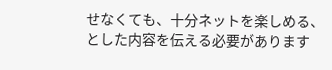せなくても、十分ネットを楽しめる、
とした内容を伝える必要があります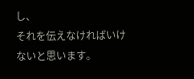し、
それを伝えなければいけないと思います。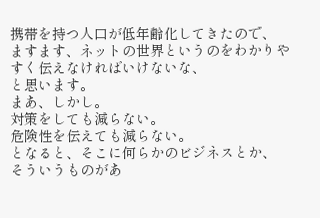携帯を持つ人口が低年齢化してきたので、
ますます、ネットの世界というのをわかりやすく伝えなければいけないな、
と思います。
まあ、しかし。
対策をしても減らない。
危険性を伝えても減らない。
となると、そこに何らかのビジネスとか、
そういうものがあ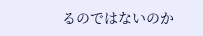るのではないのか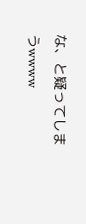な、と疑ってしまうwwww